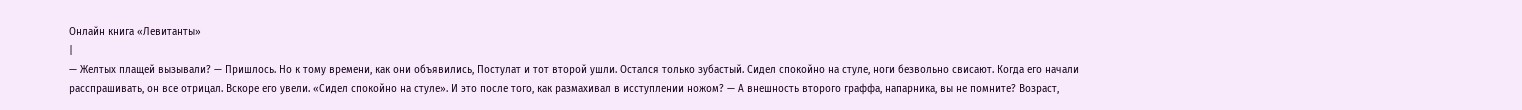Онлайн книга «Левитанты»
|
— Желтых плащей вызывали? — Пришлось. Но к тому времени, как они объявились, Постулат и тот второй ушли. Остался только зубастый. Сидел спокойно на стуле, ноги безвольно свисают. Когда его начали расспрашивать, он все отрицал. Вскоре его увели. «Сидел спокойно на стуле». И это после того, как размахивал в исступлении ножом? — А внешность второго граффа, напарника, вы не помните? Возраст,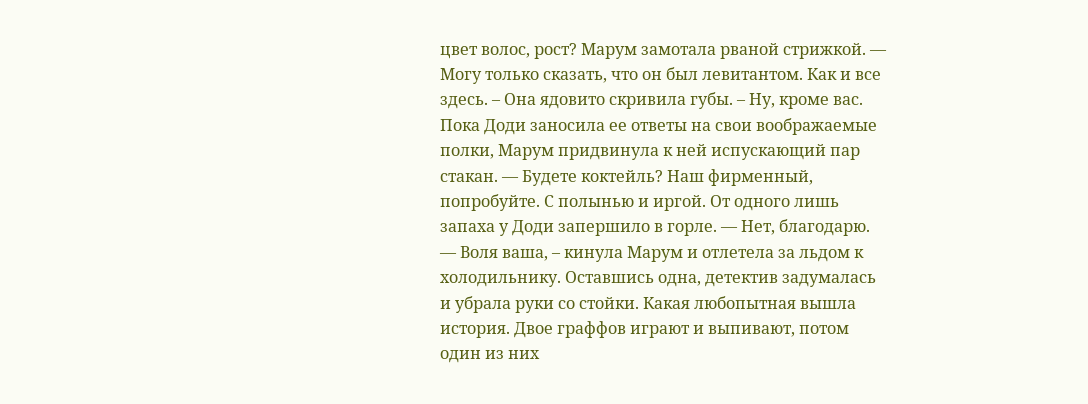цвет волос, рост? Марум замотала рваной стрижкой. — Могу только сказать, что он был левитантом. Как и все здесь. – Она ядовито скривила губы. – Ну, кроме вас. Пока Доди заносила ее ответы на свои воображаемые полки, Марум придвинула к ней испускающий пар стакан. — Будете коктейль? Наш фирменный, попробуйте. С полынью и иргой. От одного лишь запаха у Доди запершило в горле. — Нет, благодарю. — Воля ваша, – кинула Марум и отлетела за льдом к холодильнику. Оставшись одна, детектив задумалась и убрала руки со стойки. Какая любопытная вышла история. Двое граффов играют и выпивают, потом один из них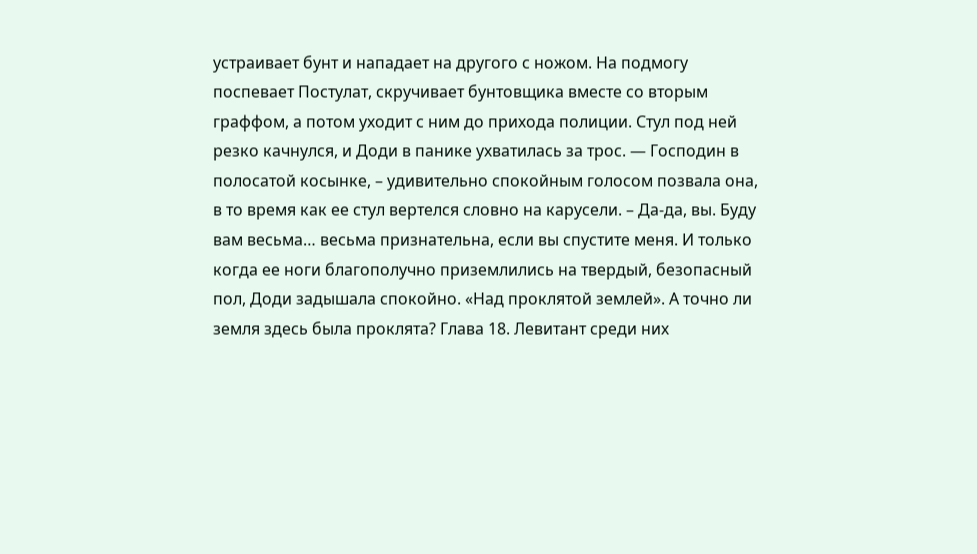устраивает бунт и нападает на другого с ножом. На подмогу поспевает Постулат, скручивает бунтовщика вместе со вторым граффом, а потом уходит с ним до прихода полиции. Стул под ней резко качнулся, и Доди в панике ухватилась за трос. — Господин в полосатой косынке, – удивительно спокойным голосом позвала она, в то время как ее стул вертелся словно на карусели. – Да-да, вы. Буду вам весьма… весьма признательна, если вы спустите меня. И только когда ее ноги благополучно приземлились на твердый, безопасный пол, Доди задышала спокойно. «Над проклятой землей». А точно ли земля здесь была проклята? Глава 18. Левитант среди них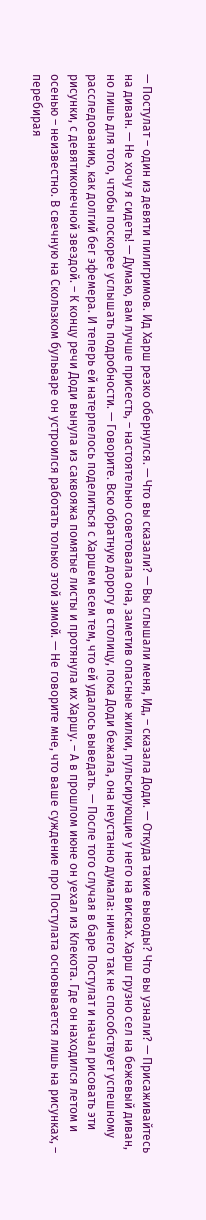— Постулат – один из девяти пилигримов. Ид Харш резко обернулся. — Что вы сказали? — Вы слышали меня, Ид, – сказала Доди. — Откуда такие выводы? Что вы узнали? — Присаживайтесь на диван. — Не хочу я сидеть! — Думаю, вам лучше присесть, – настоятельно советовала она, заметив опасные жилки, пульсирующие у него на висках. Харш грузно сел на бежевый диван, но лишь для того, чтобы поскорее услышать подробности. — Говорите. Всю обратную дорогу в столицу, пока Доди бежала, она неустанно думала: ничего так не способствует успешному расследованию, как долгий бег эфемера. И теперь ей натерпелось поделиться с Харшем всем тем, что ей удалось выведать. — После того случая в баре Постулат и начал рисовать эти рисунки, с девятиконечной звездой. – К концу речи Доди вынула из саквояжа помятые листы и протянула их Харшу. – А в прошлом июне он уехал из Клекота. Где он находился летом и осенью – неизвестно. В свечную на Скользком бульваре он устроился работать только этой зимой. — Не говорите мне, что ваше суждение про Постулата основывается лишь на рисунках, – перебирая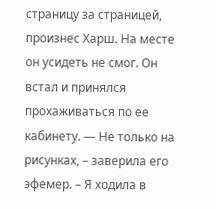страницу за страницей, произнес Харш. На месте он усидеть не смог. Он встал и принялся прохаживаться по ее кабинету. — Не только на рисунках, – заверила его эфемер. – Я ходила в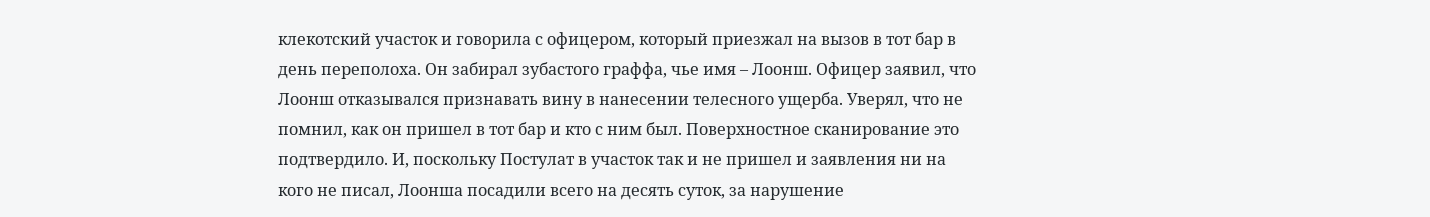клекотский участок и говорила с офицером, который приезжал на вызов в тот бар в день переполоха. Он забирал зубастого граффа, чье имя – Лоонш. Офицер заявил, что Лоонш отказывался признавать вину в нанесении телесного ущерба. Уверял, что не помнил, как он пришел в тот бар и кто с ним был. Поверхностное сканирование это подтвердило. И, поскольку Постулат в участок так и не пришел и заявления ни на кого не писал, Лоонша посадили всего на десять суток, за нарушение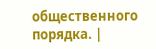общественного порядка. |